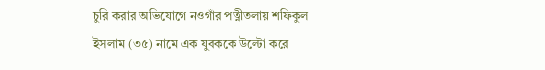চুরি করার অভিযোগে নওগাঁর পত্নীতলায় শফিকুল ইসলাম (৩৫) নামে এক যুবককে উল্টো করে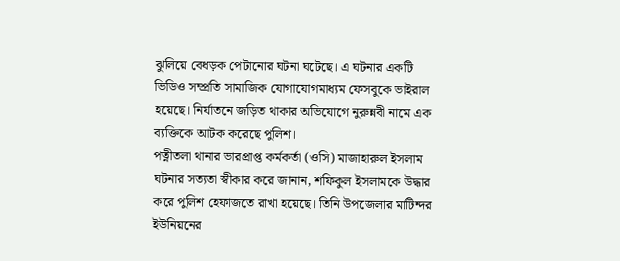ঝুলিয়ে বেধড়ক পেটানোর ঘটনা ঘটেছে। এ ঘটনার একটি ভিডিও সম্প্রতি সামাজিক যোগাযোগমাধ্যম ফেসবুকে ভাইরাল হয়েছে। নির্যাতনে জড়িত থাকার অভিযোগে নুরুন্নবী নামে এক ব্যক্তিকে আটক করেছে পুলিশ।
পত্নীতলা থানার ভারপ্রাপ্ত কর্মকর্তা (ওসি) মাজাহারুল ইসলাম ঘটনার সত্যতা স্বীকার করে জানান, শফিকুল ইসলামকে উদ্ধার করে পুলিশ হেফাজতে রাখা হয়েছে। তিনি উপজেলার মাটিন্দর ইউনিয়নের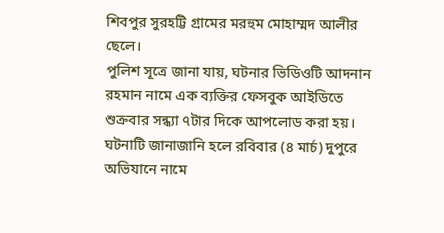শিবপুর সুরহট্টি গ্রামের মরহুম মোহাম্মদ আলীর ছেলে।
পুলিশ সূত্রে জানা যায়, ঘটনার ভিডিওটি আদনান রহমান নামে এক ব্যক্তির ফেসবুক আইডিতে শুক্রবার সন্ধ্যা ৭টার দিকে আপলোড করা হয়। ঘটনাটি জানাজানি হলে রবিবার (৪ মার্চ) দুপুরে অভিযানে নামে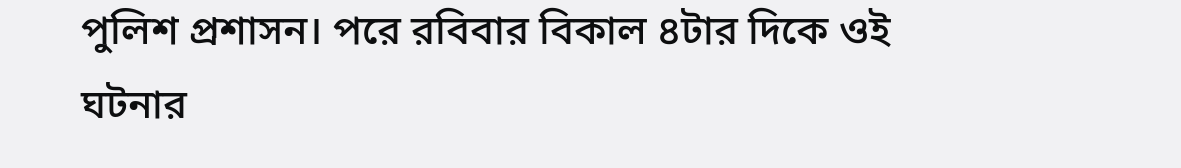পুলিশ প্রশাসন। পরে রবিবার বিকাল ৪টার দিকে ওই ঘটনার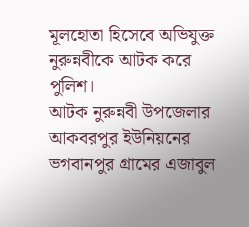মূলহোতা হিসেবে অভিযুক্ত নুরুন্নবীকে আটক করে পুলিশ।
আটক নুরুন্নবী উপজেলার আকবরপুর ইউনিয়নের ভগবানপুর গ্রামের এজাবুল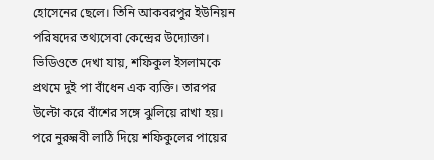হোসেনের ছেলে। তিনি আকবরপুর ইউনিয়ন পরিষদের তথ্যসেবা কেন্দ্রের উদ্যোক্তা।
ভিডিওতে দেখা যায়, শফিকুল ইসলামকে প্রথমে দুই পা বাঁধেন এক ব্যক্তি। তারপর উল্টো করে বাঁশের সঙ্গে ঝুলিয়ে রাখা হয়। পরে নুরুন্নবী লাঠি দিয়ে শফিকুলের পায়ের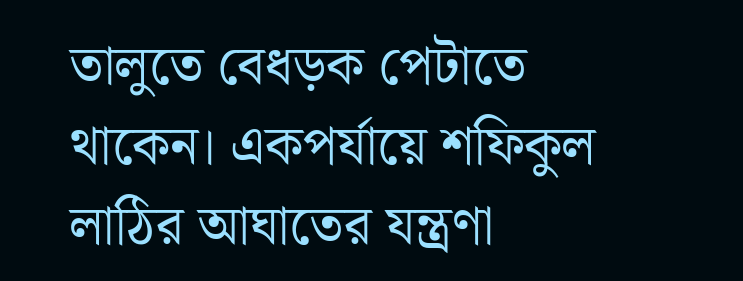তালুতে বেধড়ক পেটাতে থাকেন। একপর্যায়ে শফিকুল লাঠির আঘাতের যন্ত্রণা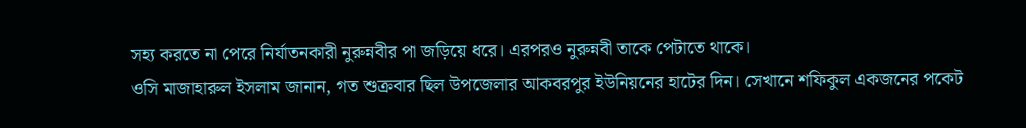সহ্য করতে না পেরে নির্যাতনকারী নুরুন্নবীর পা জড়িয়ে ধরে। এরপরও নুরুন্নবী তাকে পেটাতে থাকে।
ওসি মাজাহারুল ইসলাম জানান, গত শুক্রবার ছিল উপজেলার আকবরপুর ইউনিয়নের হাটের দিন। সেখানে শফিকুল একজনের পকেট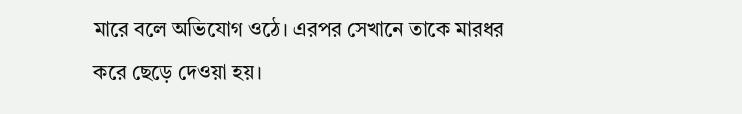মারে বলে অভিযোগ ওঠে। এরপর সেখানে তাকে মারধর করে ছেড়ে দেওয়া হয়।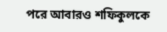পরে আবারও শফিকুলকে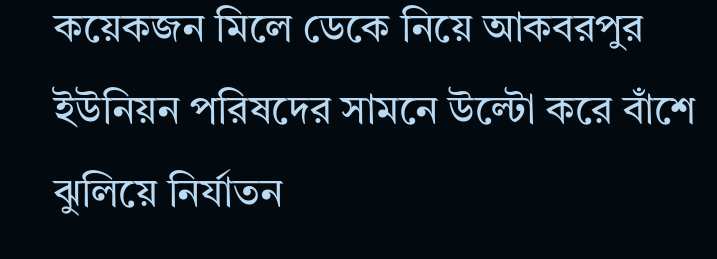কয়েকজন মিলে ডেকে নিয়ে আকবরপুর ইউনিয়ন পরিষদের সামনে উল্টো করে বাঁশে ঝুলিয়ে নির্যাতন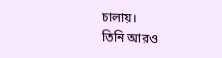চালায়।
তিনি আরও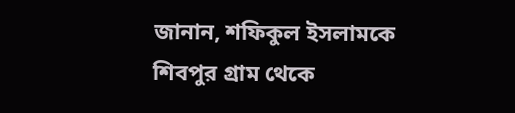জানান, শফিকুল ইসলামকে শিবপুর গ্রাম থেকে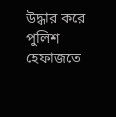উদ্ধার করে পুলিশ হেফাজতে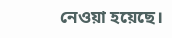নেওয়া হয়েছে।